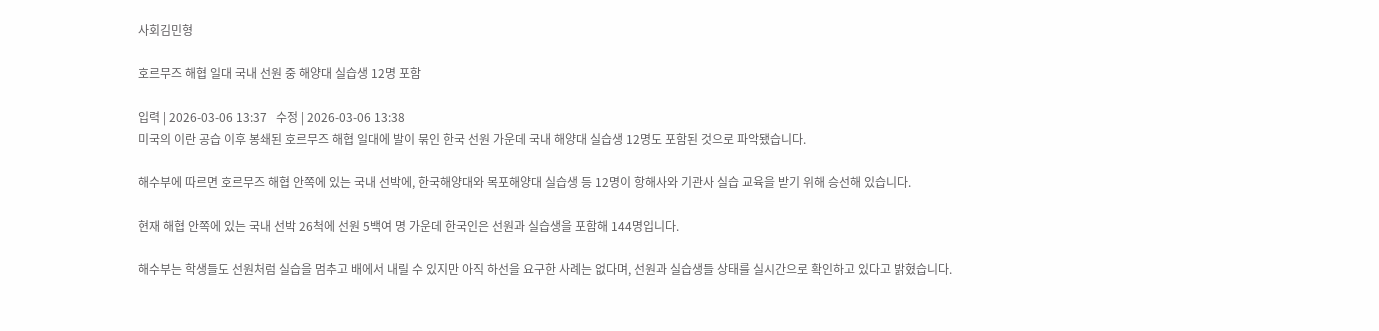사회김민형

호르무즈 해협 일대 국내 선원 중 해양대 실습생 12명 포함

입력 | 2026-03-06 13:37   수정 | 2026-03-06 13:38
미국의 이란 공습 이후 봉쇄된 호르무즈 해협 일대에 발이 묶인 한국 선원 가운데 국내 해양대 실습생 12명도 포함된 것으로 파악됐습니다.

해수부에 따르면 호르무즈 해협 안쪽에 있는 국내 선박에, 한국해양대와 목포해양대 실습생 등 12명이 항해사와 기관사 실습 교육을 받기 위해 승선해 있습니다.

현재 해협 안쪽에 있는 국내 선박 26척에 선원 5백여 명 가운데 한국인은 선원과 실습생을 포함해 144명입니다.

해수부는 학생들도 선원처럼 실습을 멈추고 배에서 내릴 수 있지만 아직 하선을 요구한 사례는 없다며, 선원과 실습생들 상태를 실시간으로 확인하고 있다고 밝혔습니다.